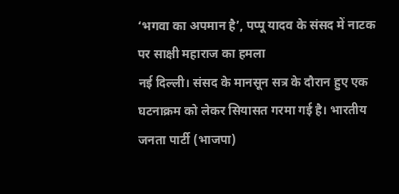‘भगवा का अपमान है’, पप्पू यादव के संसद में नाटक पर साक्षी महाराज का हमला
नई दिल्ली। संसद के मानसून सत्र के दौरान हुए एक घटनाक्रम को लेकर सियासत गरमा गई है। भारतीय जनता पार्टी (भाजपा)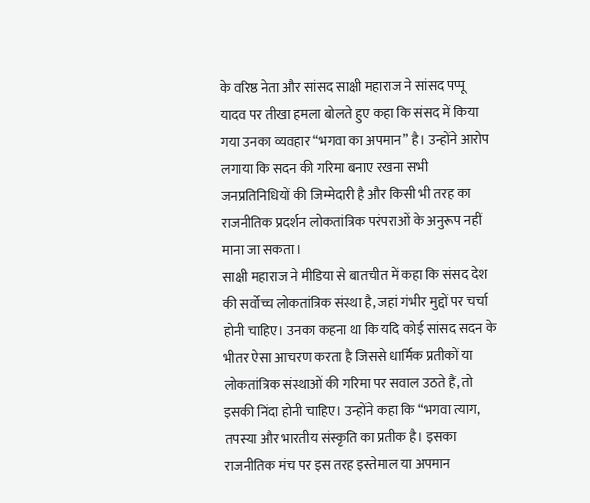के वरिष्ठ नेता और सांसद साक्षी महाराज ने सांसद पप्पू यादव पर तीखा हमला बोलते हुए कहा कि संसद में किया गया उनका व्यवहार “भगवा का अपमान” है। उन्होंने आरोप लगाया कि सदन की गरिमा बनाए रखना सभी जनप्रतिनिधियों की जिम्मेदारी है और किसी भी तरह का राजनीतिक प्रदर्शन लोकतांत्रिक परंपराओं के अनुरूप नहीं माना जा सकता।
साक्षी महाराज ने मीडिया से बातचीत में कहा कि संसद देश की सर्वोच्च लोकतांत्रिक संस्था है, जहां गंभीर मुद्दों पर चर्चा होनी चाहिए। उनका कहना था कि यदि कोई सांसद सदन के भीतर ऐसा आचरण करता है जिससे धार्मिक प्रतीकों या लोकतांत्रिक संस्थाओं की गरिमा पर सवाल उठते हैं, तो इसकी निंदा होनी चाहिए। उन्होंने कहा कि “भगवा त्याग, तपस्या और भारतीय संस्कृति का प्रतीक है। इसका राजनीतिक मंच पर इस तरह इस्तेमाल या अपमान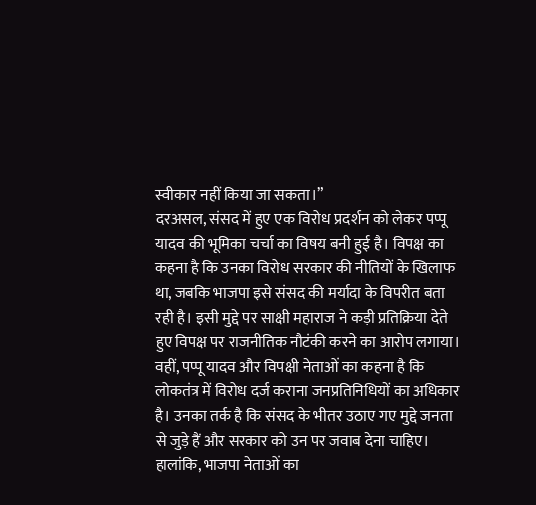स्वीकार नहीं किया जा सकता।”
दरअसल, संसद में हुए एक विरोध प्रदर्शन को लेकर पप्पू यादव की भूमिका चर्चा का विषय बनी हुई है। विपक्ष का कहना है कि उनका विरोध सरकार की नीतियों के खिलाफ था, जबकि भाजपा इसे संसद की मर्यादा के विपरीत बता रही है। इसी मुद्दे पर साक्षी महाराज ने कड़ी प्रतिक्रिया देते हुए विपक्ष पर राजनीतिक नौटंकी करने का आरोप लगाया।
वहीं, पप्पू यादव और विपक्षी नेताओं का कहना है कि लोकतंत्र में विरोध दर्ज कराना जनप्रतिनिधियों का अधिकार है। उनका तर्क है कि संसद के भीतर उठाए गए मुद्दे जनता से जुड़े हैं और सरकार को उन पर जवाब देना चाहिए। हालांकि, भाजपा नेताओं का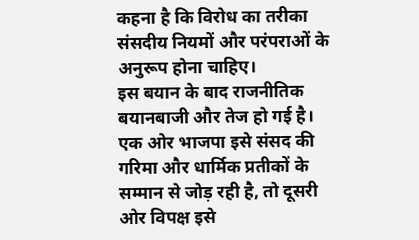कहना है कि विरोध का तरीका संसदीय नियमों और परंपराओं के अनुरूप होना चाहिए।
इस बयान के बाद राजनीतिक बयानबाजी और तेज हो गई है। एक ओर भाजपा इसे संसद की गरिमा और धार्मिक प्रतीकों के सम्मान से जोड़ रही है, तो दूसरी ओर विपक्ष इसे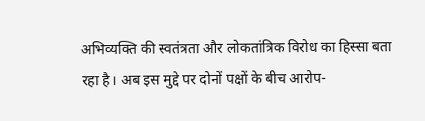अभिव्यक्ति की स्वतंत्रता और लोकतांत्रिक विरोध का हिस्सा बता रहा है। अब इस मुद्दे पर दोनों पक्षों के बीच आरोप-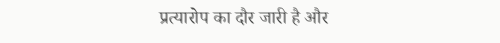प्रत्यारोप का दौर जारी है और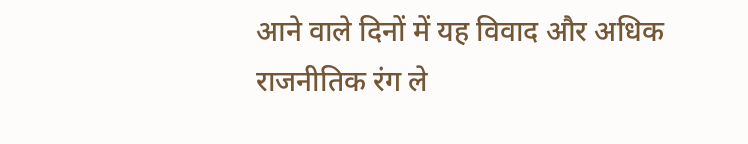आने वाले दिनों में यह विवाद और अधिक राजनीतिक रंग ले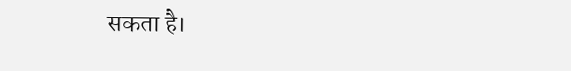सकता है।